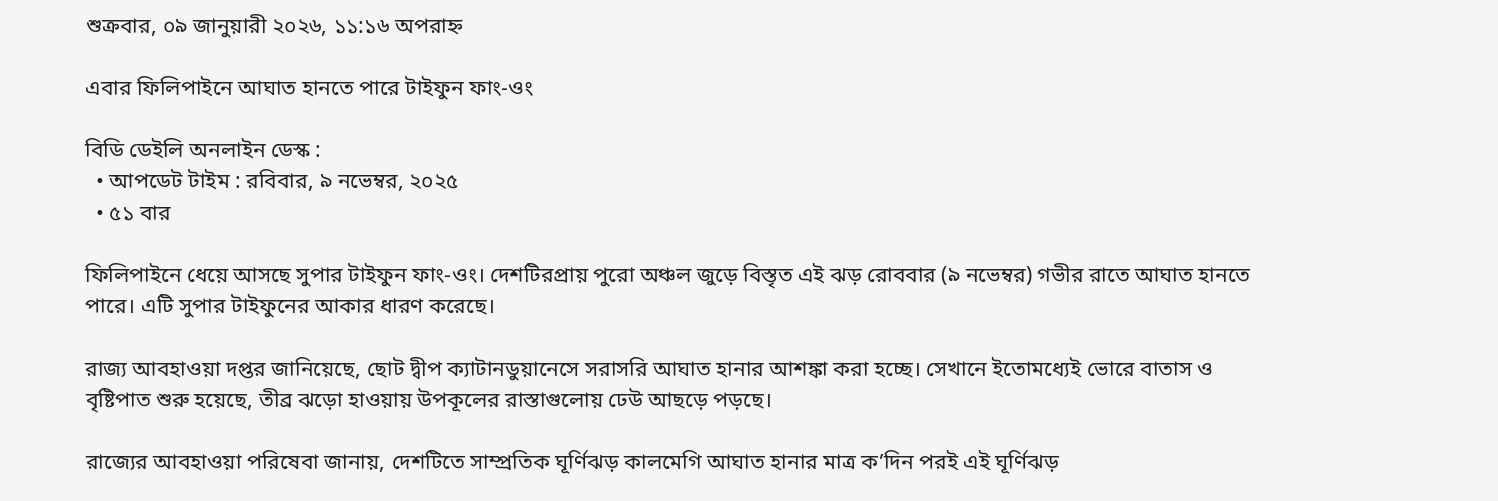শুক্রবার, ০৯ জানুয়ারী ২০২৬, ১১:১৬ অপরাহ্ন

এবার ফিলিপাইনে আঘাত হানতে পারে টাইফুন ফাং-ওং

বিডি ডেইলি অনলাইন ডেস্ক :
  • আপডেট টাইম : রবিবার, ৯ নভেম্বর, ২০২৫
  • ৫১ বার

ফিলিপাইনে ধেয়ে আসছে সুপার টাইফুন ফাং-ওং। দেশটিরপ্রায় পুরো অঞ্চল জুড়ে বিস্তৃত এই ঝড় রোববার (৯ নভেম্বর) গভীর রাতে আঘাত হানতে পারে। এটি সুপার টাইফুনের আকার ধারণ করেছে।

রাজ্য আবহাওয়া দপ্তর জানিয়েছে, ছোট দ্বীপ ক্যাটানডুয়ানেসে সরাসরি আঘাত হানার আশঙ্কা করা হচ্ছে। সেখানে ইতোমধ্যেই ভোরে বাতাস ও বৃষ্টিপাত শুরু হয়েছে, তীব্র ঝড়ো হাওয়ায় উপকূলের রাস্তাগুলোয় ঢেউ আছড়ে পড়ছে।

রাজ্যের আবহাওয়া পরিষেবা জানায়, দেশটিতে সাম্প্রতিক ঘূর্ণিঝড় কালমেগি আঘাত হানার মাত্র ক’দিন পরই এই ঘূর্ণিঝড়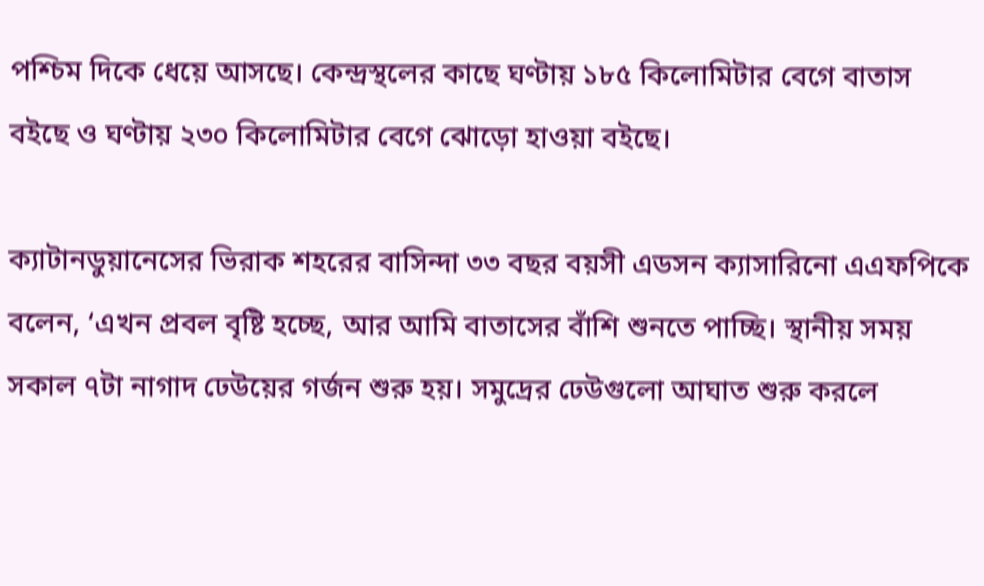পশ্চিম দিকে ধেয়ে আসছে। কেন্দ্রস্থলের কাছে ঘণ্টায় ১৮৫ কিলোমিটার বেগে বাতাস বইছে ও ঘণ্টায় ২৩০ কিলোমিটার বেগে ঝোড়ো হাওয়া বইছে।

ক্যাটানডুয়ানেসের ভিরাক শহরের বাসিন্দা ৩৩ বছর বয়সী এডসন ক্যাসারিনো এএফপিকে বলেন, ‘এখন প্রবল বৃষ্টি হচ্ছে, আর আমি বাতাসের বাঁশি শুনতে পাচ্ছি। স্থানীয় সময় সকাল ৭টা নাগাদ ঢেউয়ের গর্জন শুরু হয়। সমুদ্রের ঢেউগুলো আঘাত শুরু করলে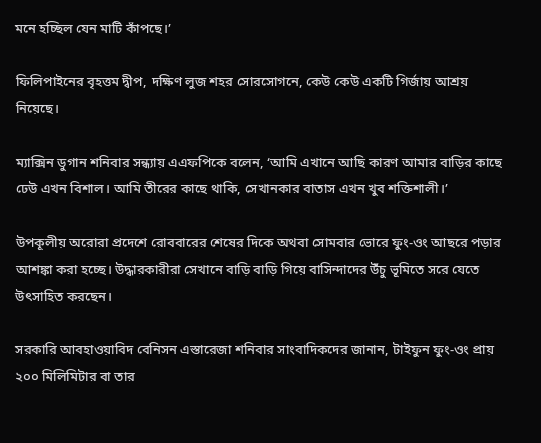মনে হচ্ছিল যেন মাটি কাঁপছে।’

ফিলিপাইনের বৃহত্তম দ্বীপ, দক্ষিণ লুজ শহর সোরসোগনে, কেউ কেউ একটি গির্জায় আশ্রয় নিয়েছে।

ম্যাক্সিন ডুগান শনিবার সন্ধ্যায় এএফপিকে বলেন, ‘আমি এখানে আছি কারণ আমার বাড়ির কাছে ঢেউ এখন বিশাল। আমি তীরের কাছে থাকি, সেখানকার বাতাস এখন খুব শক্তিশালী।’

উপকূলীয় অরোরা প্রদেশে রোববারের শেষের দিকে অথবা সোমবার ভোরে ফুং-ওং আছরে পড়ার আশঙ্কা করা হচ্ছে। উদ্ধারকারীরা সেখানে বাড়ি বাড়ি গিয়ে বাসিন্দাদের উঁচু ভূমিতে সরে যেতে উৎসাহিত করছেন।

সরকারি আবহাওয়াবিদ বেনিসন এস্তারেজা শনিবার সাংবাদিকদের জানান, টাইফুন ফুং-ওং প্রায় ২০০ মিলিমিটার বা তার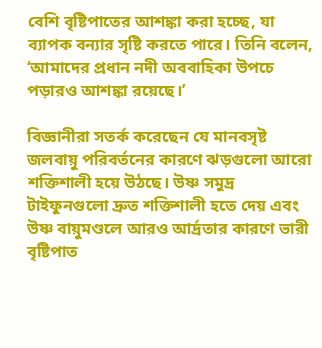বেশি বৃষ্টিপাতের আশঙ্কা করা হচ্ছে, যা ব্যাপক বন্যার সৃষ্টি করতে পারে। তিনি বলেন, ‘আমাদের প্রধান নদী অববাহিকা উপচে পড়ারও আশঙ্কা রয়েছে।’

বিজ্ঞানীরা সতর্ক করেছেন যে মানবসৃষ্ট জলবায়ু পরিবর্তনের কারণে ঝড়গুলো আরো শক্তিশালী হয়ে উঠছে। উষ্ণ সমুদ্র টাইফুনগুলো দ্রুত শক্তিশালী হতে দেয় এবং উষ্ণ বায়ুমণ্ডলে আরও আর্দ্রতার কারণে ভারী বৃষ্টিপাত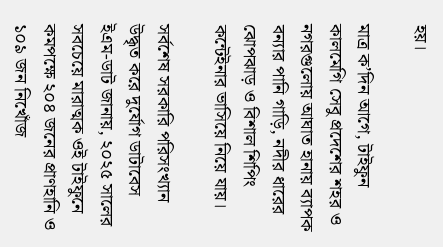হয়।

মাত্র ক’দিন আগে, টাইফুন কালমেগি সেবু প্রদেশের শহর ও নগরগুলোয় আঘাত হানায় ব্যাপক বন্যার পানি গাড়ি, নদীর ধারের ঝোপঝাড় ও বিশাল শিপিং কন্টেইনার ভাসিয়ে নিয়ে যায়।

সর্বশেষ সরকারি পরিসংখ্যান উদ্ধৃত করে দুর্যোগ ডাটাবেস ইএম-ডাট জানায়, ২০২৫ সালের সবচেয়ে মারাত্মক ওই টাইফুনে কমপক্ষে ২০৪ জনের প্রাণহানি ও ১০৯ জন নিখোঁজ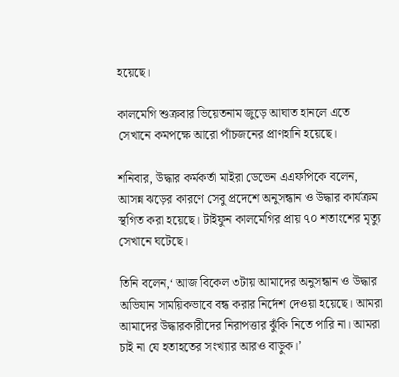হয়েছে।

কালমেগি শুক্রবার ভিয়েতনাম জুড়ে আঘাত হানলে এতে সেখানে কমপক্ষে আরো পাঁচজনের প্রাণহানি হয়েছে।

শনিবার, উদ্ধার কর্মকর্তা মাইরা ডেভেন এএফপিকে বলেন, আসন্ন ঝড়ের কারণে সেবু প্রদেশে অনুসন্ধান ও উদ্ধার কার্যক্রম স্থগিত করা হয়েছে। টাইফুন কালমেগির প্রায় ৭০ শতাংশের মৃত্যু সেখানে ঘটেছে।

তিনি বলেন,‘ আজ বিকেল ৩টায় আমাদের অনুসন্ধান ও উদ্ধার অভিযান সাময়িকভাবে বন্ধ করার নির্দেশ দেওয়া হয়েছে। আমরা আমাদের উদ্ধারকারীদের নিরাপত্তার ঝুঁকি নিতে পারি না। আমরা চাই না যে হতাহতের সংখ্যার আরও বাড়ুক।’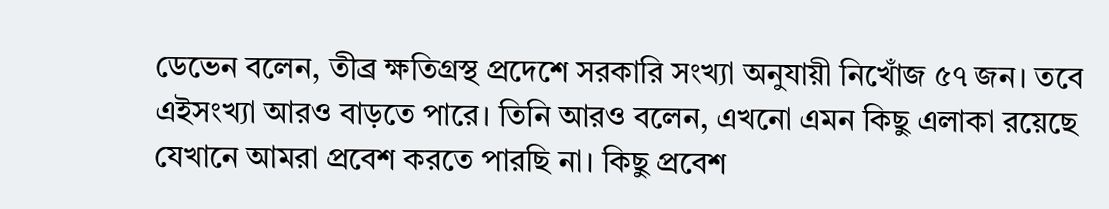ডেভেন বলেন, তীব্র ক্ষতিগ্রস্থ প্রদেশে সরকারি সংখ্যা অনুযায়ী নিখোঁজ ৫৭ জন। তবে এইসংখ্যা আরও বাড়তে পারে। তিনি আরও বলেন, এখনো এমন কিছু এলাকা রয়েছে যেখানে আমরা প্রবেশ করতে পারছি না। কিছু প্রবেশ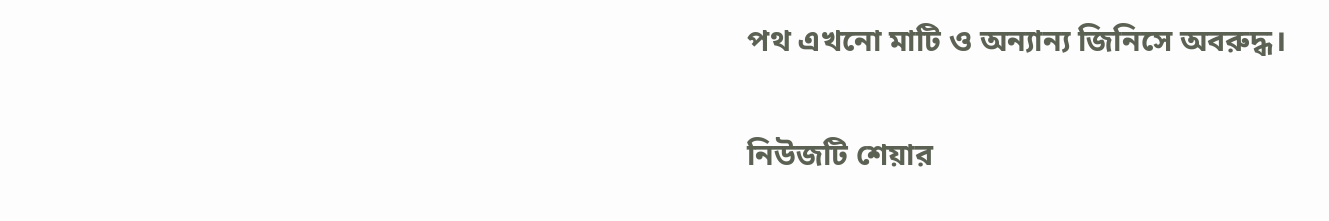পথ এখনো মাটি ও অন্যান্য জিনিসে অবরুদ্ধ।

নিউজটি শেয়ার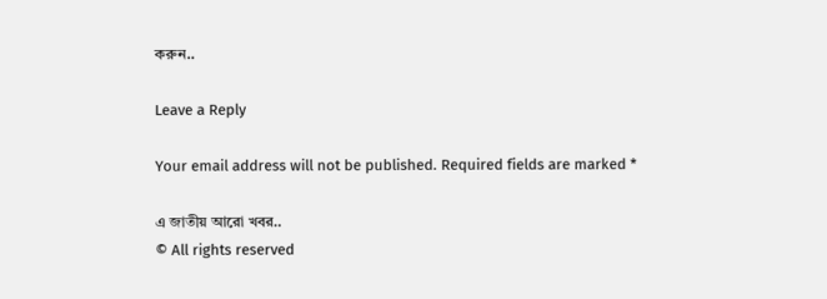করুন..

Leave a Reply

Your email address will not be published. Required fields are marked *

এ জাতীয় আরো খবর..
© All rights reserved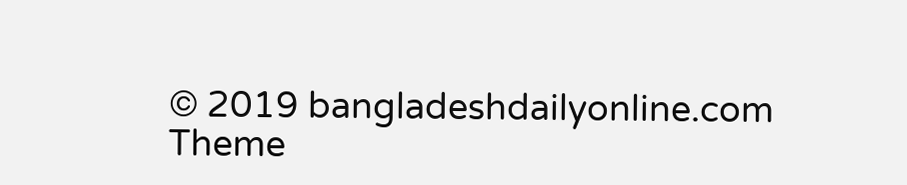© 2019 bangladeshdailyonline.com
Theme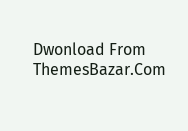Dwonload From ThemesBazar.Com